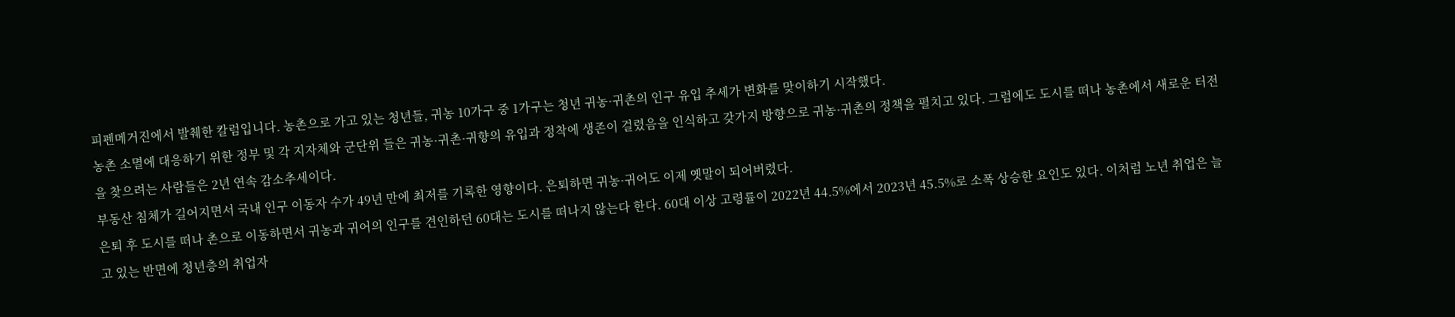피펜메거진에서 발췌한 칼럼입니다. 농촌으로 가고 있는 청년들, 귀농 10가구 중 1가구는 청년 귀농·귀촌의 인구 유입 추세가 변화를 맞이하기 시작했다.
농촌 소멸에 대응하기 위한 정부 및 각 지자체와 군단위 들은 귀농·귀촌·귀향의 유입과 정착에 생존이 걸렸음을 인식하고 갖가지 방향으로 귀농·귀촌의 정책을 펼치고 있다. 그럼에도 도시를 떠나 농촌에서 새로운 터전을 찾으려는 사람들은 2년 연속 감소추세이다.
부동산 침체가 길어지면서 국내 인구 이동자 수가 49년 만에 최저를 기록한 영향이다. 은퇴하면 귀농·귀어도 이제 옛말이 되어버렸다.
은퇴 후 도시를 떠나 촌으로 이동하면서 귀농과 귀어의 인구를 견인하던 60대는 도시를 떠나지 않는다 한다. 60대 이상 고령률이 2022년 44.5%에서 2023년 45.5%로 소폭 상승한 요인도 있다. 이처럼 노년 취업은 늘고 있는 반면에 청년층의 취업자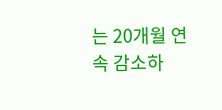는 20개월 연속 감소하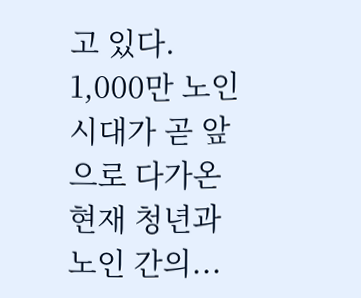고 있다. 1,000만 노인 시대가 곧 앞으로 다가온 현재 청년과 노인 간의...